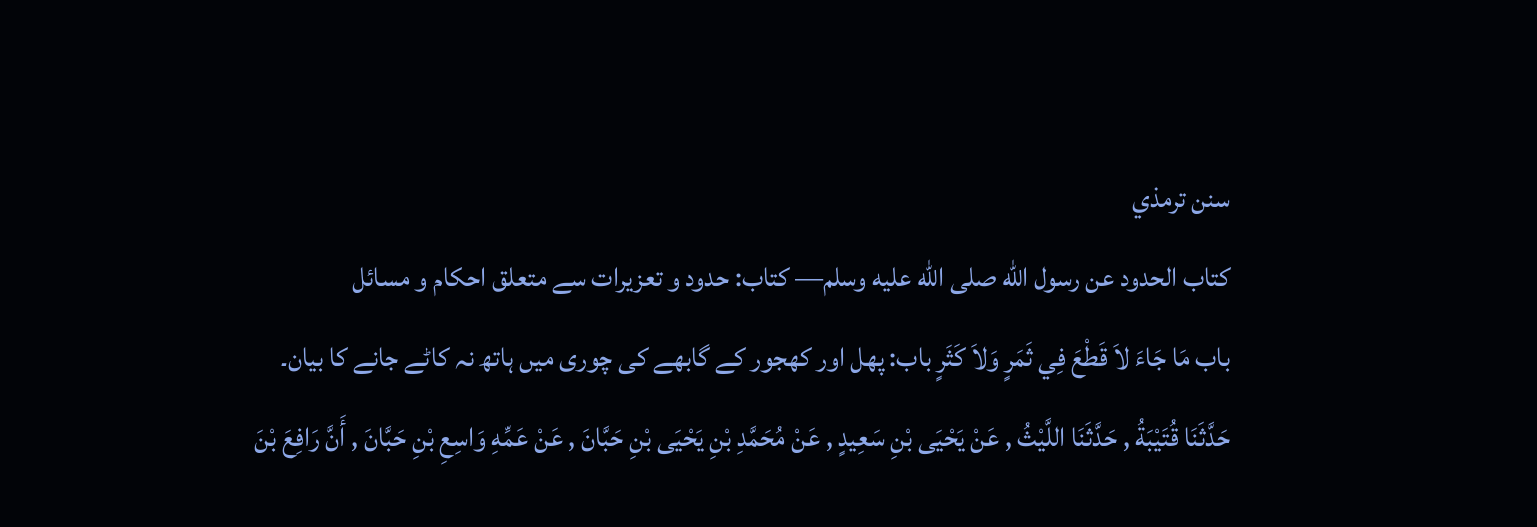سنن ترمذي
كتاب الحدود عن رسول الله صلى الله عليه وسلم— کتاب: حدود و تعزیرات سے متعلق احکام و مسائل
باب مَا جَاءَ لاَ قَطْعَ فِي ثَمَرٍ وَلاَ كَثَرٍ باب: پھل اور کھجور کے گابھے کی چوری میں ہاتھ نہ کاٹے جانے کا بیان۔
حَدَّثَنَا قُتَيْبَةُ , حَدَّثَنَا اللَّيْثُ , عَنْ يَحْيَى بْنِ سَعِيدٍ , عَنْ مُحَمَّدِ بْنِ يَحْيَى بْنِ حَبَّانَ , عَنْ عَمِّهِ وَاسِعِ بْنِ حَبَّانَ , أَنَّ رَافِعَ بْنَ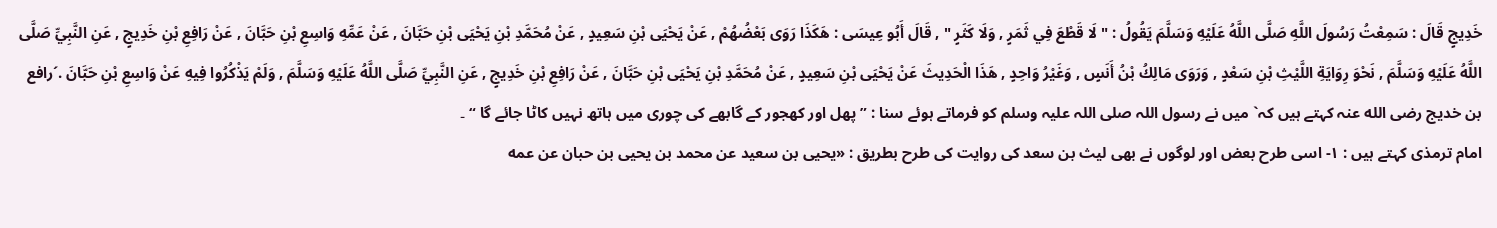خَدِيجٍ قَالَ : سَمِعْتُ رَسُولَ اللَّهِ صَلَّى اللَّهُ عَلَيْهِ وَسَلَّمَ يَقُولُ : " لَا قَطْعَ فِي ثَمَرٍ , وَلَا كَثَرٍ " , قَالَ أَبُو عِيسَى : هَكَذَا رَوَى بَعْضُهُمْ , عَنْ يَحْيَى بْنِ سَعِيدٍ , عَنْ مُحَمَّدِ بْنِ يَحْيَى بْنِ حَبَّانَ , عَنْ عَمِّهِ وَاسِعِ بْنِ حَبَّانَ , عَنْ رَافِعِ بْنِ خَدِيجٍ , عَنِ النَّبِيِّ صَلَّى اللَّهُ عَلَيْهِ وَسَلَّمَ , نَحْوَ رِوَايَةِ اللَّيْثِ بْنِ سَعْدٍ , وَرَوَى مَالِكُ بْنُ أَنَسٍ , وَغَيْرُ وَاحِدٍ , هَذَا الْحَدِيثَ عَنْ يَحْيَى بْنِ سَعِيدٍ , عَنْ مُحَمَّدِ بْنِ يَحْيَى بْنِ حَبَّانَ , عَنْ رَافِعِ بْنِ خَدِيجٍ , عَنِ النَّبِيِّ صَلَّى اللَّهُ عَلَيْهِ وَسَلَّمَ , وَلَمْ يَذْكُرُوا فِيهِ عَنْ وَاسِعِ بْنِ حَبَّانَ .´رافع بن خدیج رضی الله عنہ کہتے ہیں کہ` میں نے رسول اللہ صلی اللہ علیہ وسلم کو فرماتے ہوئے سنا : ” پھل اور کھجور کے گابھے کی چوری میں ہاتھ نہیں کاٹا جائے گا “ ۔
امام ترمذی کہتے ہیں : ۱- اسی طرح بعض اور لوگوں نے بھی لیث بن سعد کی روایت کی طرح بطریق : «يحيى بن سعيد عن محمد بن يحيى بن حبان عن عمه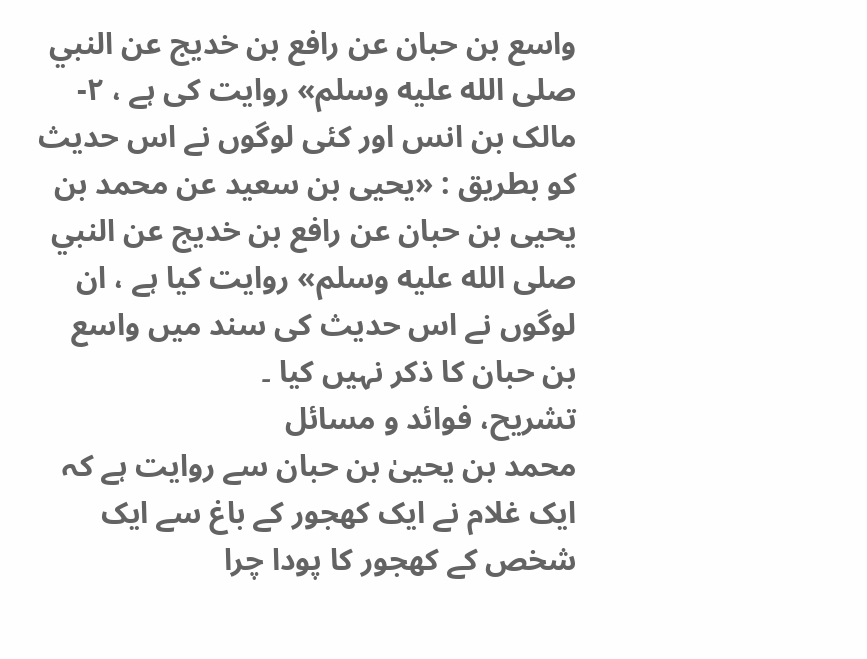واسع بن حبان عن رافع بن خديج عن النبي صلى الله عليه وسلم» روایت کی ہے ، ۲- مالک بن انس اور کئی لوگوں نے اس حدیث کو بطریق : «يحيى بن سعيد عن محمد بن يحيى بن حبان عن رافع بن خديج عن النبي صلى الله عليه وسلم» روایت کیا ہے ، ان لوگوں نے اس حدیث کی سند میں واسع بن حبان کا ذکر نہیں کیا ۔
تشریح، فوائد و مسائل
محمد بن یحییٰ بن حبان سے روایت ہے کہ ایک غلام نے ایک کھجور کے باغ سے ایک شخص کے کھجور کا پودا چرا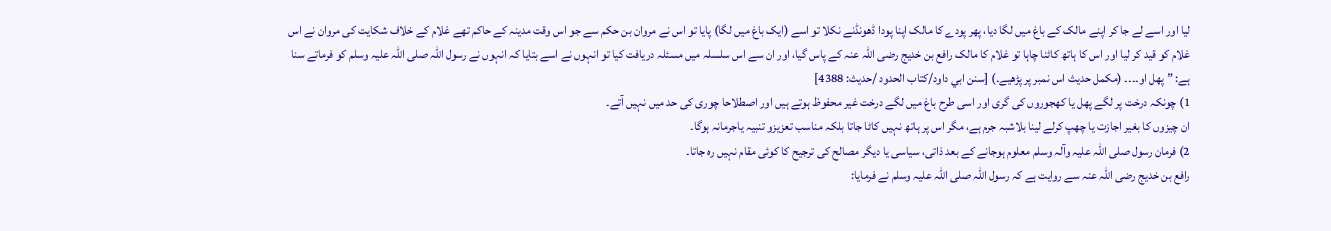لیا اور اسے لے جا کر اپنے مالک کے باغ میں لگا دیا، پھر پودے کا مالک اپنا پودا ڈھونڈنے نکلا تو اسے (ایک باغ میں لگا) پایا تو اس نے مروان بن حکم سے جو اس وقت مدینہ کے حاکم تھے غلام کے خلاف شکایت کی مروان نے اس غلام کو قید کر لیا اور اس کا ہاتھ کاٹنا چاہا تو غلام کا مالک رافع بن خدیج رضی اللہ عنہ کے پاس گیا، اور ان سے اس سلسلہ میں مسئلہ دریافت کیا تو انہوں نے اسے بتایا کہ انہوں نے رسول اللہ صلی اللہ علیہ وسلم کو فرماتے سنا ہے: ” پھل او۔۔۔۔ (مکمل حدیث اس نمبر پر پڑھیے۔) [سنن ابي داود/كتاب الحدود /حدیث: 4388]
1) چونکہ درخت پر لگے پھل یا کھجوروں کی گری اور اسی طرح باغ میں لگے درخت غیر محفوظ ہوتے ہیں اور اصطلاحا چوری کی حد میں نہیں آتے۔
ان چیزوں کا بغیر اجازت یا چھپ کرلے لینا بلاشبہ جرم ہے، مگر اس پر ہاتھ نہیں کاٹا جاتا بلکہ مناسب تعزیزو تنبیہ یاجرمانہ ہوگا۔
2) فرمان رسول صلی اللہ علیہ وآلہ وسلم معلوم ہوجانے کے بعد ذاتی، سیاسی یا دیگر مصالح کی ترجیح کا کوئی مقام نہیں رہ جاتا۔
رافع بن خدیج رضی اللہ عنہ سے روایت ہے کہ رسول اللہ صلی اللہ علیہ وسلم نے فرمایا: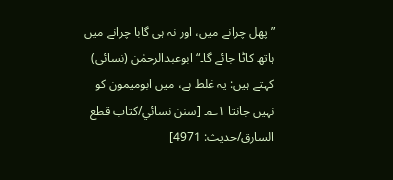” پھل چرانے میں، اور نہ ہی گابا چرانے میں ہاتھ کاٹا جائے گا۔“ ابوعبدالرحمٰن (نسائی) کہتے ہیں: یہ غلط ہے، میں ابومیمون کو نہیں جانتا ۱؎۔ [سنن نسائي/كتاب قطع السارق/حدیث: 4971]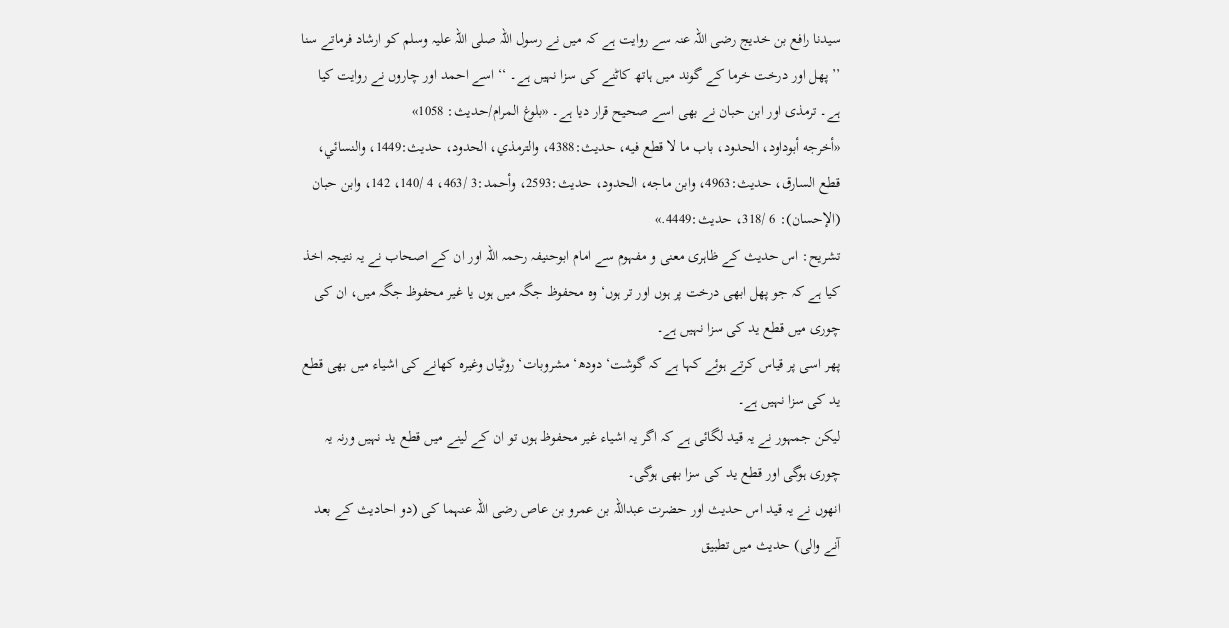سیدنا رافع بن خدیج رضی اللہ عنہ سے روایت ہے کہ میں نے رسول اللہ صلی اللہ علیہ وسلم کو ارشاد فرماتے سنا ’’ پھل اور درخت خرما کے گوند میں ہاتھ کاٹنے کی سزا نہیں ہے۔ ‘‘ اسے احمد اور چاروں نے روایت کیا ہے۔ ترمذی اور ابن حبان نے بھی اسے صحیح قرار دیا ہے۔ «بلوغ المرام/حدیث: 1058»
«أخرجه أبوداود، الحدود، باب ما لا قطع فيه، حديث:4388، والترمذي، الحدود، حديث:1449، والنسائي، قطع السارق، حديث:4963، وابن ماجه، الحدود، حديث:2593، وأحمد:3 /463، 4 /140، 142، وابن حبان (الإحسان): 6 /318، حديث:4449.»
تشریح: اس حدیث کے ظاہری معنی و مفہوم سے امام ابوحنیفہ رحمہ اللہ اور ان کے اصحاب نے یہ نتیجہ اخذ کیا ہے کہ جو پھل ابھی درخت پر ہوں اور تر ہوں‘ وہ محفوظ جگہ میں ہوں یا غیر محفوظ جگہ میں، ان کی چوری میں قطع ید کی سزا نہیں ہے۔
پھر اسی پر قیاس کرتے ہوئے کہا ہے کہ گوشت‘ دودھ‘ مشروبات‘ روٹیاں وغیرہ کھانے کی اشیاء میں بھی قطع ید کی سزا نہیں ہے۔
لیکن جمہور نے یہ قید لگائی ہے کہ اگر یہ اشیاء غیر محفوظ ہوں تو ان کے لینے میں قطع ید نہیں ورنہ یہ چوری ہوگی اور قطع ید کی سزا بھی ہوگی۔
انھوں نے یہ قید اس حدیث اور حضرت عبداللہ بن عمرو بن عاص رضی اللہ عنہما کی (دو احادیث کے بعد آنے والی) حدیث میں تطبیق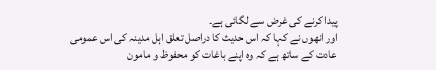پیدا کرنے کی غرض سے لگائی ہے۔
اور انھوں نے کہا کہ اس حدیث کا دراصل تعلق اہل مدینہ کی اس عمومی عادت کے ساتھ ہے کہ وہ اپنے باغات کو محفوظ و مامون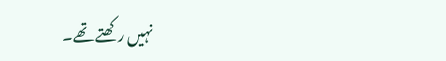نہیں رکھتے تھے۔